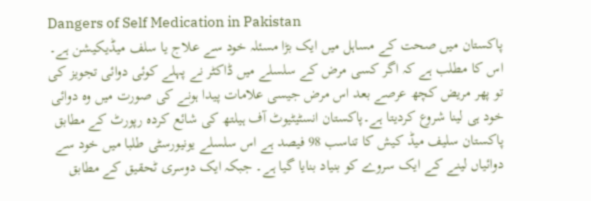Dangers of Self Medication in Pakistan
پاکستان میں صحت کے مساہل میں ایک بڑا مسئلہ خود سے علاج یا سلف میڈیکیشن ہے۔ اس کا مطلب ہے کہ اگر کسی مرض کے سلسلے میں ڈاکٹر نے پہلے کوئی دوائی تجویز کی تو پھر مریض کچھ عرصے بعد اس مرض جیسی علامات پیدا ہونے کی صورت میں وہ دوائی خود ہی لینا شروع کردیتا ہے۔پاکستان انسٹیٹیوٹ آف ہیلتھ کی شائع کردہ رپورٹ کے مطابق پاکستان سلیف میڈ کیش کا تناسب 98 فیصد ہے اس سلسلے یونیورسٹی طلبا میں خود سے دوائیاں لینے کے ایک سروے کو بنیاد بنایا گیا ہے۔ جبکہ ایک دوسری ٹحقیق کے مطابق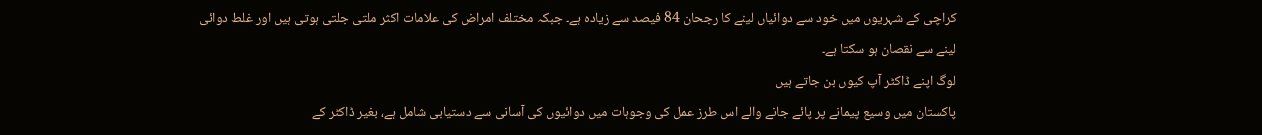کراچی کے شہریوں میں خود سے دوائیاں لینے کا رجحان 84 فیصد سے زیادہ ہے۔ جبکہ مختلف امراض کی علامات اکثر ملتی جلتی ہوتی ہیں اور غلط دوائی لینے سے نقصان ہو سکتا ہے۔
لوگ اپنے ڈاکٹر آپ کیوں بن جاتے ہیں
پاکستان میں وسیع پیمانے پر پائے جانے والے اس طرز عمل کی وجوہات میں دوائیوں کی آسانی سے دستیابی شامل ہے، بغیر ڈاکٹر کے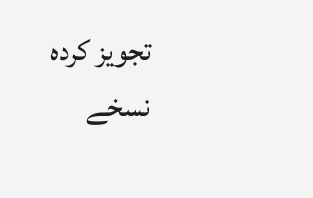تجویز کردہ نسخے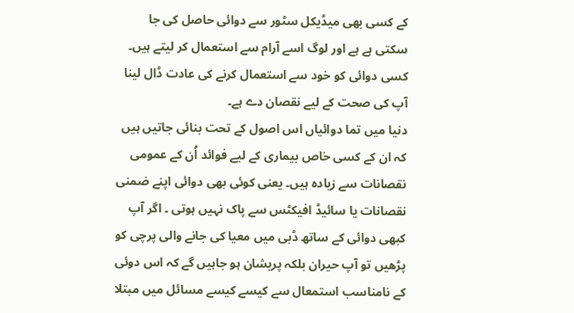کے کسی بھی میڈیکل سٹور سے دوائی حاصل کی جا سکتی ہے ہے اور لوگ اسے آرام سے استعمال کر لیتے ہیں۔ کسی دوائی کو خود سے استعمال کرنے کی عادت ڈال لینا آپ کی صحت کے لیے نقصان دے ہے۔
دنیا میں تما دوائیاں اس اصول کے تحت بنائی جاتیں ہیں کہ ان کے کسی خاص بیماری کے لیے فوائد اُن کے عمومی نقصانات سے زیادہ ہیں۔ یعنی کوئی بھی دوائی اپنے ضمنی نقصانات یا سائیڈ افیکٹس سے پاک نہیں ہوتی ۔ اگر آپ کبھی دوائی کے ساتھ ڈبی میں معیا کی جانے والی پرچی کو پڑھیں تو آپ حیران بلکہ پریشان ہو جاہیں گے کہ اس دوئی کے نامناسب استمعال سے کیسے کیسے مسائل میں مبتلا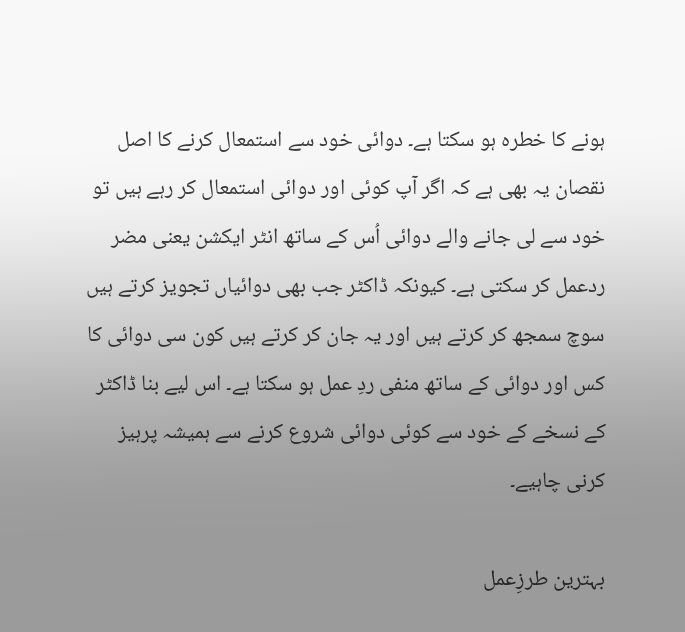ہونے کا خطرہ ہو سکتا ہے۔ دوائی خود سے استمعال کرنے کا اصل نقصان یہ بھی ہے کہ اگر آپ کوئی اور دوائی استمعال کر رہے ہیں تو خود سے لی جانے والے دوائی اُس کے ساتھ انٹر ایکشن یعنی مضر ردعمل کر سکتی ہے۔ کیونکہ ڈاکٹر جب بھی دوائیاں تجویز کرتے ہیں سوچ سمجھ کر کرتے ہیں اور یہ جان کر کرتے ہیں کون سی دوائی کا کس اور دوائی کے ساتھ منفی ردِ عمل ہو سکتا ہے۔ اس لیے بنا ڈاکٹر کے نسخے کے خود سے کوئی دوائی شروع کرنے سے ہمیشہ پرہیز کرنی چاہیے۔

بہترین طرزِعمل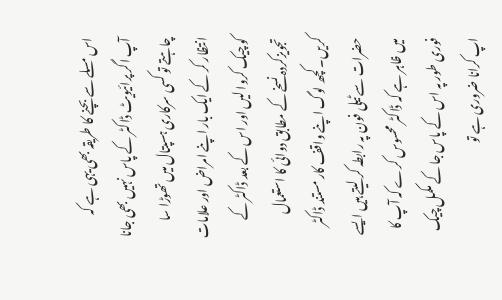اس مسلے سے بچنے کا طریقہ بھی یہی ہے کہ آپ اگر پرائیویٹ ڈاکٹر کے پاس نہیں بھی جانا چاہتے تو کسی سرکاری ہسپتال میں تھوڑا سا انتظار کر کے ایک بار اپنے امراض اور علامات کو چیک کروا لیں اور اس کے بعد ڈاکٹر کے تجویزکردہ نسخے کے مطابق دوائی کا استعمال کریں۔ کچھ لوگ اپنے واقف کار مستند ڈاکٹر حضرات سے ٹیلی فون پہ رابطہ کر لیتے ہیں ایسے میں ظاہر ہے کہ ڈاکٹر محسوس کرے کہ آپ کا فوری طور پہ اس کے پاس جا کے مکمل چیک اپ کرانا ضروری ہے تو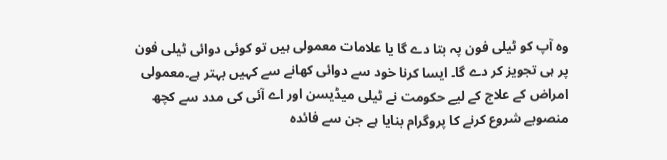وہ آپ کو ٹیلی فون پہ بتا دے گا یا علامات معمولی ہیں تو کوئی دوائی ٹیلی فون پر ہی تجویز کر دے گا۔ ایسا کرنا خود سے دوائی کھانے سے کہیں بہتر ہے۔معمولی امراض کے علاج کے لیے حکومت نے ٹیلی میڈیسن اور اے آئی کی مدد سے کچھ منصوبے شروع کرنے کا پروگرام بنایا ہے جن سے فائدہ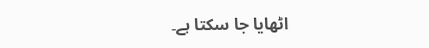اٹھایا جا سکتا ہے۔